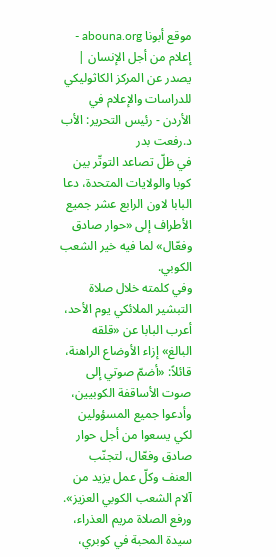موقع أبونا abouna.org - إعلام من أجل الإنسان | يصدر عن المركز الكاثوليكي للدراسات والإعلام في الأردن - رئيس التحرير: الأب د.رفعت بدر
في ظلّ تصاعد التوتّر بين كوبا والولايات المتحدة، دعا البابا لاون الرابع عشر جميع الأطراف إلى «حوار صادق وفعّال» لما فيه خير الشعب الكوبي.
وفي كلمته خلال صلاة التبشير الملائكي يوم الأحد، أعرب البابا عن «قلقه البالغ» إزاء الأوضاع الراهنة، قائلاً: «أضمّ صوتي إلى صوت الأساقفة الكوبيين، وأدعوا جميع المسؤولين لكي يسعوا من أجل حوار صادق وفعّال، لتجنّب العنف وكلّ عمل يزيد من آلام الشعب الكوبي العزيز». ورفع الصلاة مريم العذراء، سيدة المحبة في كوبري،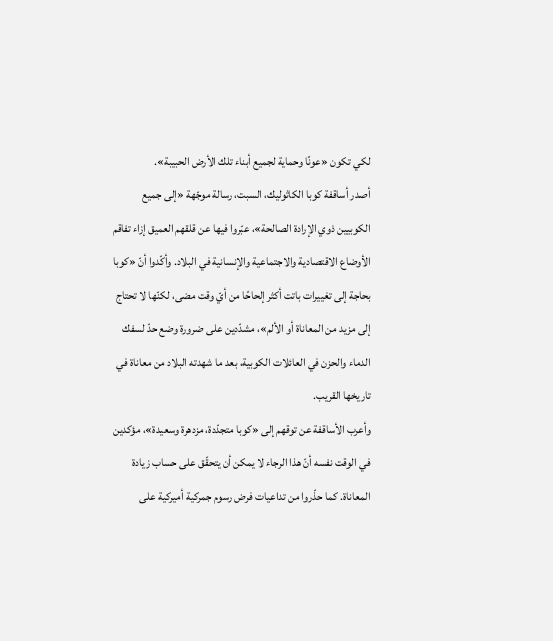لكي تكون «عونًا وحماية لجميع أبناء تلك الأرض الحبيبة».
أصدر أساقفة كوبا الكاثوليك، السبت، رسالة موجّهة «إلى جميع الكوبيين ذوي الإرادة الصالحة»، عبّروا فيها عن قلقهم العميق إزاء تفاقم الأوضاع الاقتصادية والاجتماعية والإنسانية في البلاد. وأكّدوا أنّ «كوبا بحاجة إلى تغييرات باتت أكثر إلحاحًا من أيّ وقت مضى، لكنّها لا تحتاج إلى مزيد من المعاناة أو الألم»، مشدّدين على ضرورة وضع حدّ لسفك الدماء والحزن في العائلات الكوبية، بعد ما شهدته البلاد من معاناة في تاريخها القريب.
وأعرب الأساقفة عن توقهم إلى «كوبا متجدّدة، مزدهرة وسعيدة»، مؤكدين في الوقت نفسه أنّ هذا الرجاء لا يمكن أن يتحقّق على حساب زيادة المعاناة. كما حذّروا من تداعيات فرض رسوم جمركية أميركية على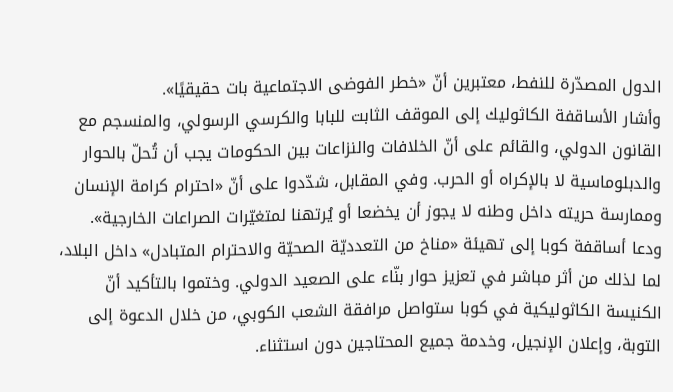الدول المصدّرة للنفط، معتبرين أنّ «خطر الفوضى الاجتماعية بات حقيقيًا».
وأشار الأساقفة الكاثوليك إلى الموقف الثابت للبابا والكرسي الرسولي، والمنسجم مع القانون الدولي، والقائم على أنّ الخلافات والنزاعات بين الحكومات يجب أن تُحلّ بالحوار والدبلوماسية لا بالإكراه أو الحرب. وفي المقابل، شدّدوا على أنّ «احترام كرامة الإنسان وممارسة حريته داخل وطنه لا يجوز أن يخضعا أو يُرتهنا لمتغيّرات الصراعات الخارجية».
ودعا أساقفة كوبا إلى تهيئة «مناخ من التعدديّة الصحيّة والاحترام المتبادل» داخل البلاد، لما لذلك من أثر مباشر في تعزيز حوار بنّاء على الصعيد الدولي. وختموا بالتأكيد أنّ الكنيسة الكاثوليكية في كوبا ستواصل مرافقة الشعب الكوبي، من خلال الدعوة إلى التوبة، وإعلان الإنجيل، وخدمة جميع المحتاجين دون استثناء.